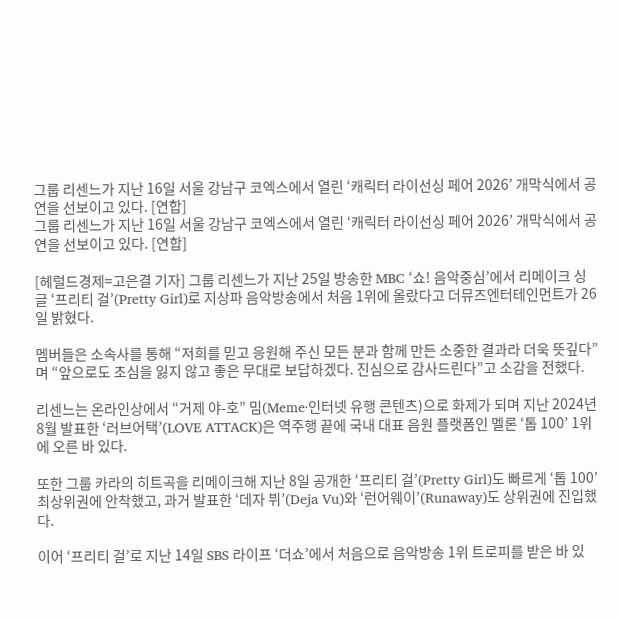그룹 리센느가 지난 16일 서울 강남구 코엑스에서 열린 ‘캐릭터 라이선싱 페어 2026’ 개막식에서 공연을 선보이고 있다. [연합]
그룹 리센느가 지난 16일 서울 강남구 코엑스에서 열린 ‘캐릭터 라이선싱 페어 2026’ 개막식에서 공연을 선보이고 있다. [연합]

[헤럴드경제=고은결 기자] 그룹 리센느가 지난 25일 방송한 MBC ‘쇼! 음악중심’에서 리메이크 싱글 ‘프리티 걸’(Pretty Girl)로 지상파 음악방송에서 처음 1위에 올랐다고 더뮤즈엔터테인먼트가 26일 밝혔다.

멤버들은 소속사를 통해 “저희를 믿고 응원해 주신 모든 분과 함께 만든 소중한 결과라 더욱 뜻깊다”며 “앞으로도 초심을 잃지 않고 좋은 무대로 보답하겠다. 진심으로 감사드린다”고 소감을 전했다.

리센느는 온라인상에서 “거제 야-호” 밈(Meme·인터넷 유행 콘텐츠)으로 화제가 되며 지난 2024년 8월 발표한 ‘러브어택’(LOVE ATTACK)은 역주행 끝에 국내 대표 음원 플랫폼인 멜론 ‘톱 100’ 1위에 오른 바 있다.

또한 그룹 카라의 히트곡을 리메이크해 지난 8일 공개한 ‘프리티 걸’(Pretty Girl)도 빠르게 ‘톱 100’ 최상위권에 안착했고, 과거 발표한 ‘데자 뷔’(Deja Vu)와 ‘런어웨이’(Runaway)도 상위권에 진입했다.

이어 ‘프리티 걸’로 지난 14일 SBS 라이프 ‘더쇼’에서 처음으로 음악방송 1위 트로피를 받은 바 있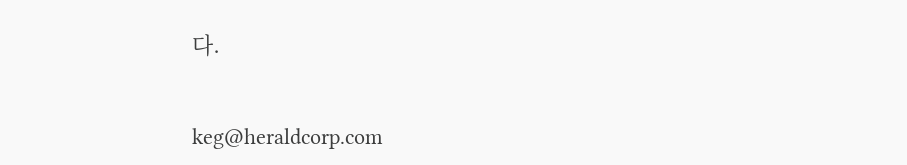다.


keg@heraldcorp.com